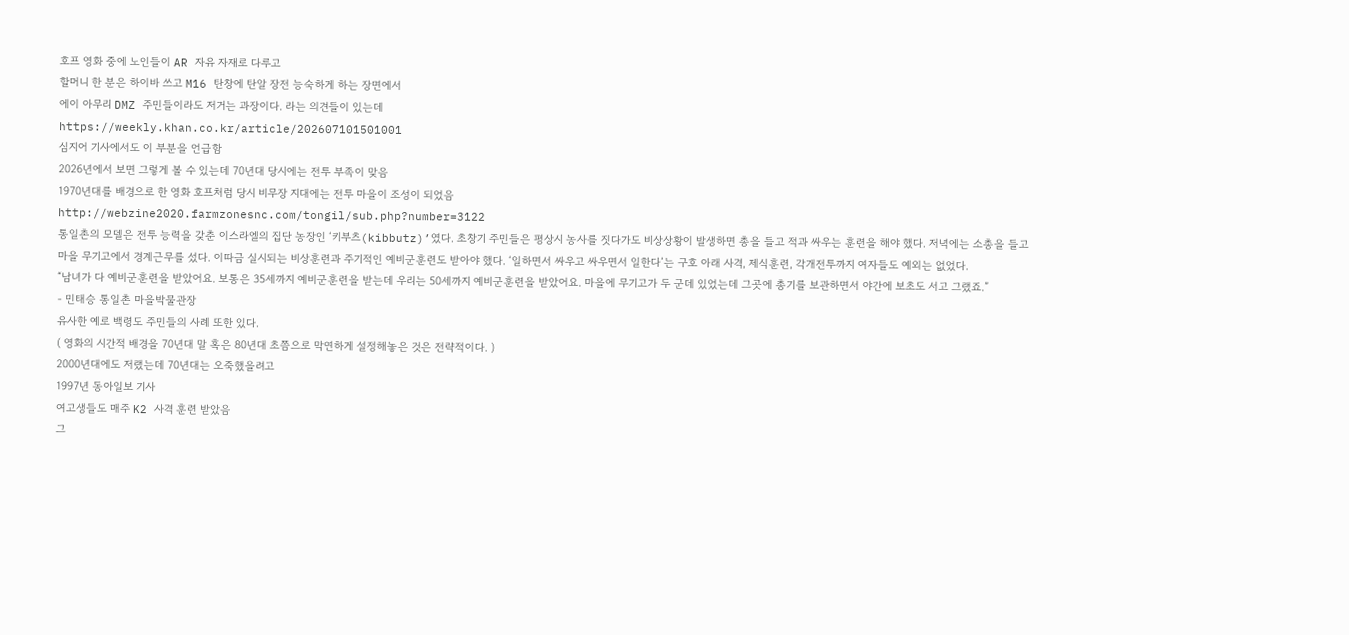호프 영화 중에 노인들이 AR 자유 자재로 다루고
할머니 한 분은 하이바 쓰고 M16 탄창에 탄알 장전 능숙하게 하는 장면에서
에이 아무리 DMZ 주민들이라도 저거는 과장이다. 라는 의견들이 있는데
https://weekly.khan.co.kr/article/202607101501001
심지어 기사에서도 이 부분을 언급함
2026년에서 보면 그렇게 볼 수 있는데 70년대 당시에는 전투 부족이 맞음
1970년대를 배경으로 한 영화 호프처럼 당시 비무장 지대에는 전투 마을이 조성이 되었음
http://webzine2020.farmzonesnc.com/tongil/sub.php?number=3122
통일촌의 모델은 전투 능력을 갖춘 이스라엘의 집단 농장인 ‘키부츠(kibbutz)’였다. 초창기 주민들은 평상시 농사를 짓다가도 비상상황이 발생하면 총을 들고 적과 싸우는 훈련을 해야 했다. 저녁에는 소총을 들고 마을 무기고에서 경계근무를 섰다. 이따금 실시되는 비상훈련과 주기적인 예비군훈련도 받아야 했다. ‘일하면서 싸우고 싸우면서 일한다’는 구호 아래 사격, 제식훈련, 각개전투까지 여자들도 예외는 없었다.
“남녀가 다 예비군훈련을 받았어요. 보통은 35세까지 예비군훈련을 받는데 우리는 50세까지 예비군훈련을 받았어요. 마을에 무기고가 두 군데 있었는데 그곳에 총기를 보관하면서 야간에 보초도 서고 그랬죠.”
- 민태승 통일촌 마을박물관장
유사한 예로 백령도 주민들의 사례 또한 있다.
( 영화의 시간적 배경을 70년대 말 혹은 80년대 초쯤으로 막연하게 설정해놓은 것은 전략적이다. )
2000년대에도 저랬는데 70년대는 오죽했을려고
1997년 동아일보 기사
여고생들도 매주 K2 사격 훈련 받았음
그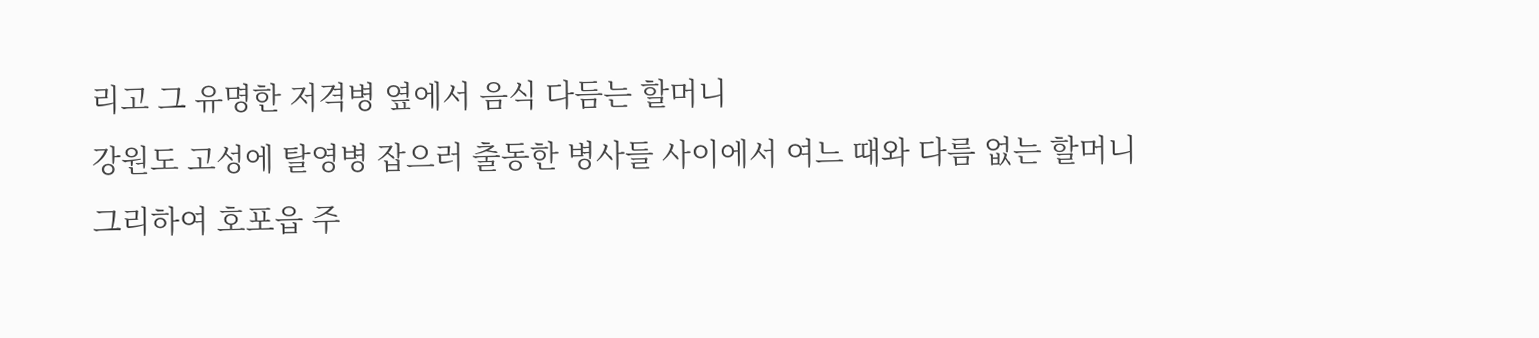리고 그 유명한 저격병 옆에서 음식 다듬는 할머니
강원도 고성에 탈영병 잡으러 출동한 병사들 사이에서 여느 때와 다름 없는 할머니
그리하여 호포읍 주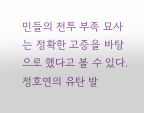민들의 전투 부족 묘사는 정확한 고증을 바탕으로 했다고 볼 수 있다.
정호연의 유탄 발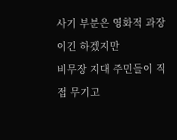사기 부분은 영화적 과장이긴 하겠지만
비무장 지대 주민들이 직접 무기고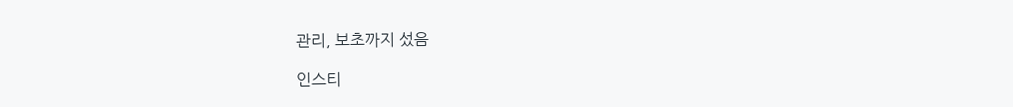관리, 보초까지 섰음

인스티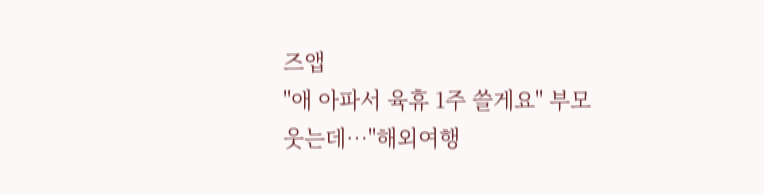즈앱
"애 아파서 육휴 1주 쓸게요" 부모 웃는데…"해외여행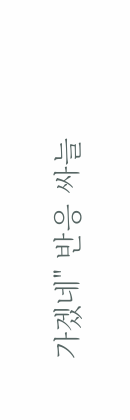가겠네" 반응 싸늘